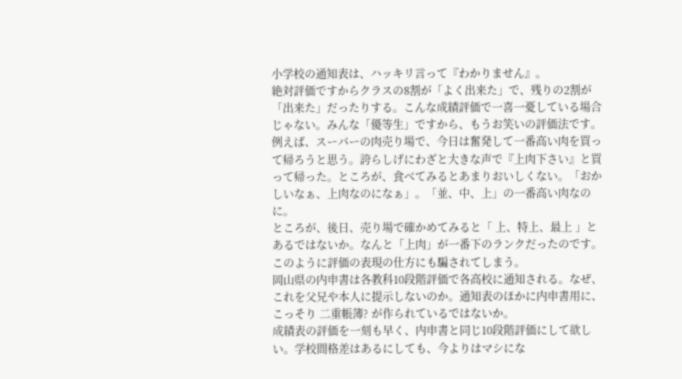小学校の通知表は、ハッキリ言って『わかりません』。
絶対評価ですからクラスの8割が「よく出来た」で、残りの2割が「出来た」だったりする。こんな成績評価で一喜一憂している場合じゃない。みんな「優等生」ですから、もうお笑いの評価法です。
例えば、スーパーの肉売り場で、今日は奮発して一番高い肉を買って帰ろうと思う。誇らしげにわざと大きな声で『上肉下さい』と買って帰った。ところが、食べてみるとあまりおいしくない。「おかしいなぁ、上肉なのになぁ」。「並、中、上」の一番高い肉なのに。
ところが、後日、売り場で確かめてみると「 上、特上、最上 」とあるではないか。なんと「上肉」が一番下のランクだったのです。
このように評価の表現の仕方にも騙されてしまう。
岡山県の内申書は各教科10段階評価で各高校に通知される。なぜ、これを父兄や本人に提示しないのか。通知表のほかに内申書用に、こっそり 二重帳簿? が作られているではないか。
成績表の評価を一刻も早く、内申書と同じ10段階評価にして欲しい。学校間格差はあるにしても、今よりはマシにな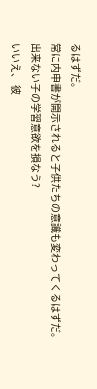るはずだ。
常に内申書が開示されると子供たちの意識も変わってくるはずだ。
出来ない子の学習意欲を損なう?
いいえ、 彼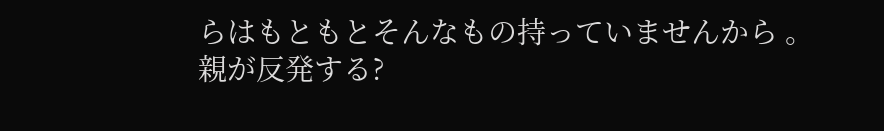らはもともとそんなもの持っていませんから 。
親が反発する?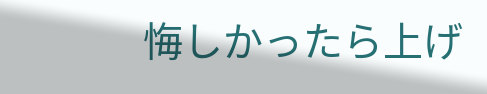悔しかったら上げ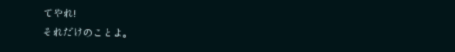てやれ!
それだけのことよ。